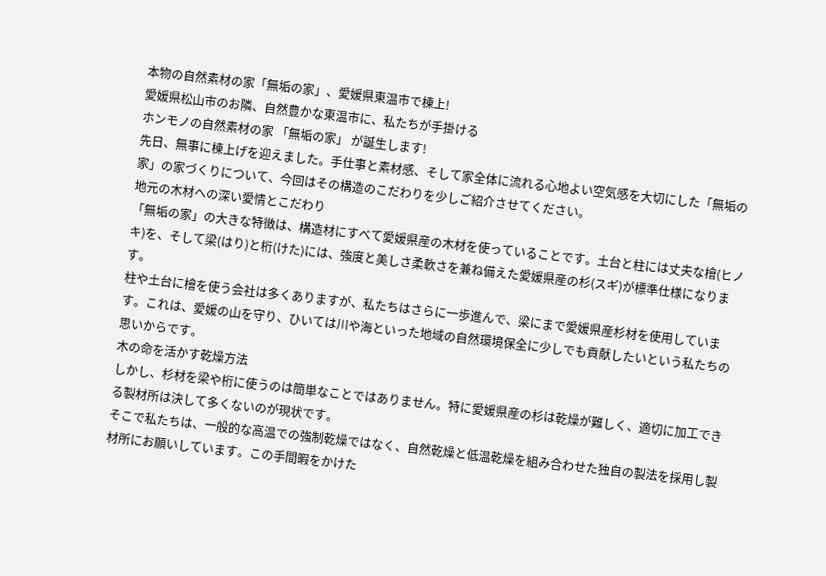本物の自然素材の家「無垢の家」、愛媛県東温市で棟上!
愛媛県松山市のお隣、自然豊かな東温市に、私たちが手掛ける
ホンモノの自然素材の家 「無垢の家」 が誕生します!
先日、無事に棟上げを迎えました。手仕事と素材感、そして家全体に流れる心地よい空気感を大切にした「無垢の家」の家づくりについて、今回はその構造のこだわりを少しご紹介させてください。
地元の木材への深い愛情とこだわり
「無垢の家」の大きな特徴は、構造材にすべて愛媛県産の木材を使っていることです。土台と柱には丈夫な檜(ヒノキ)を、そして梁(はり)と桁(けた)には、強度と美しさ柔軟さを兼ね備えた愛媛県産の杉(スギ)が標準仕様になります。
柱や土台に檜を使う会社は多くありますが、私たちはさらに一歩進んで、梁にまで愛媛県産杉材を使用しています。これは、愛媛の山を守り、ひいては川や海といった地域の自然環境保全に少しでも貢献したいという私たちの思いからです。
木の命を活かす乾燥方法
しかし、杉材を梁や桁に使うのは簡単なことではありません。特に愛媛県産の杉は乾燥が難しく、適切に加工できる製材所は決して多くないのが現状です。
そこで私たちは、一般的な高温での強制乾燥ではなく、自然乾燥と低温乾燥を組み合わせた独自の製法を採用し製材所にお願いしています。この手間暇をかけた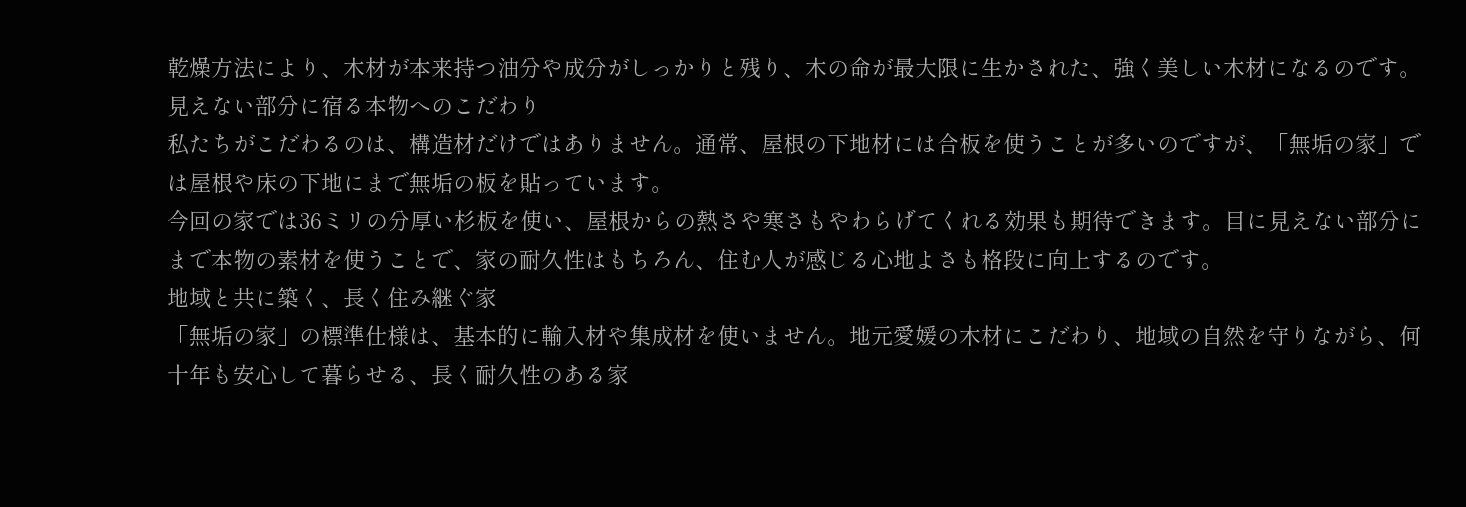乾燥方法により、木材が本来持つ油分や成分がしっかりと残り、木の命が最大限に生かされた、強く美しい木材になるのです。
見えない部分に宿る本物へのこだわり
私たちがこだわるのは、構造材だけではありません。通常、屋根の下地材には合板を使うことが多いのですが、「無垢の家」では屋根や床の下地にまで無垢の板を貼っています。
今回の家では36ミリの分厚い杉板を使い、屋根からの熱さや寒さもやわらげてくれる効果も期待できます。目に見えない部分にまで本物の素材を使うことで、家の耐久性はもちろん、住む人が感じる心地よさも格段に向上するのです。
地域と共に築く、長く住み継ぐ家
「無垢の家」の標準仕様は、基本的に輸入材や集成材を使いません。地元愛媛の木材にこだわり、地域の自然を守りながら、何十年も安心して暮らせる、長く耐久性のある家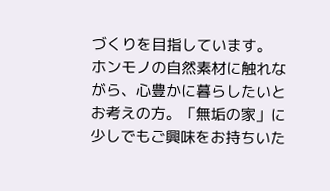づくりを目指しています。
ホンモノの自然素材に触れながら、心豊かに暮らしたいとお考えの方。「無垢の家」に少しでもご興味をお持ちいた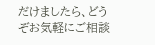だけましたら、どうぞお気軽にご相談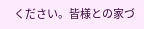ください。皆様との家づ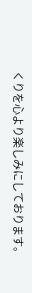くりを心より楽しみにしております。